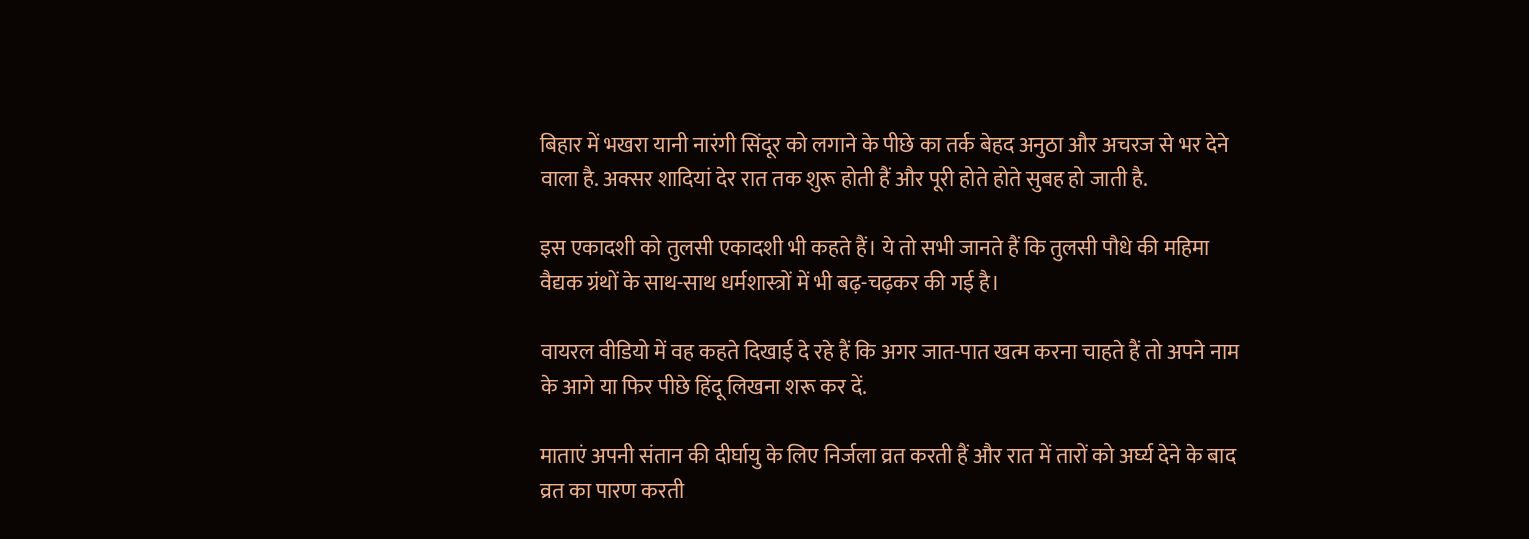बिहार में भखरा यानी नारंगी सिंदूर को लगाने के पीछे का तर्क बेहद अनुठा और अचरज से भर देने वाला है. अक्सर शादियां देर रात तक शुरू होती हैं और पूरी होते होते सुबह हो जाती है.

इस एकादशी को तुलसी एकादशी भी कहते हैं। ये तो सभी जानते हैं कि तुलसी पौधे की महिमा वैद्यक ग्रंथों के साथ-साथ धर्मशास्त्रों में भी बढ़-चढ़कर की गई है।

वायरल वीडियो में वह कहते दिखाई दे रहे हैं कि अगर जात-पात खत्म करना चाहते हैं तो अपने नाम के आगे या फिर पीछे हिंदू लिखना शरू कर दें.

माताएं अपनी संतान की दीर्घायु के लिए निर्जला व्रत करती हैं और रात में तारों को अर्घ्‍य देने के बाद व्रत का पारण करती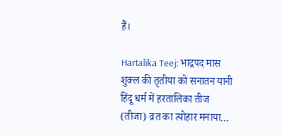हैं।

Hartalika Teej: भाद्रपद मास शुक्ल की तृतीया को सनातन यानी हिंदू धर्म में हरतालिका तीज (तीजा) व्रत का त्योहार मनाया…